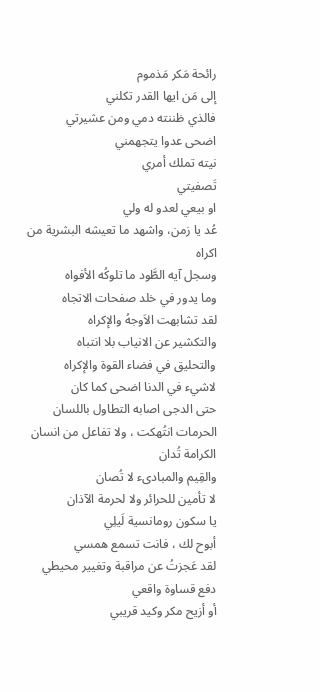رائحة مَكر مَذموم
إلى مَن ايها القدر تكلني
فالذي ظننته دمي ومن عشيرتي
اضحى عدوا يتجهمني
نيته تملك أمري
تَصفيتي
او بيعي لعدو له ولي
عُد يا زمن، واشهد ما تعيشه البشرية من اكراه
وسجل آيه الطَّود ما تلوكُه الأفواه
وما يدور في خلد صفحات الاتجاه
لقد تشابهت الاَوجهُ والإكراه
والتكشير عن الانياب بلا انتباه
والتحليق في فضاء القوة والإكراه
لاشيء في الدنا اضحى كما كان
حتى الدجى اصابه التطاول باللسان
الحرمات انتُهكت ، ولا تفاعل من انسان
الكرامة تُدان
والقِيم والمبادىء لا تُصان
لا تأمين للحرائر ولا لحرمة الآذان
يا سكون رومانسية لَيلِي
أبوح لك ، فانت تسمع همسي
لقد عَجزتُ عن مراقبة وتغيير محيطي
دفع قساوة واقعي
أو أزيح مكر وكيد قريبي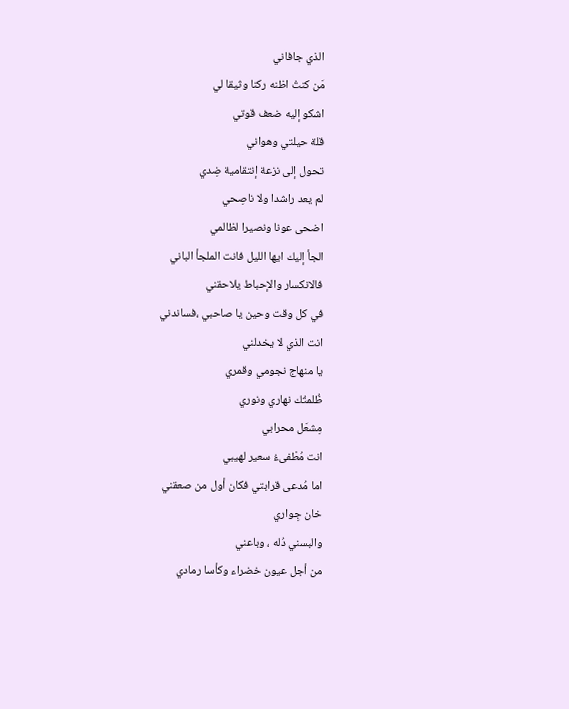الذي جافاني
مَن كنتُ اظنه ركنا وثيقا لي
اشكو إليه ضعف قوتي
قلة حيلتي وهواني
تحول إلى نزعة إنتقامية ضِدي
لم يعد راشدا ولا ناصِحي
اضحى عونا ونصيرا لظالمي
الجأ إليك ايها الليل فانت الملجأ الباني
فالانكسار والإحباط يلاحقني
في كل وقت وحين يا صاحبي ،فساندني
انت الذي لا يخدلني
يا منهاج نجومي وقمري
ظُلمتُك نهاري ونوري
مِشعَل محرابي
انت مُطْفىءُ سعير لهيبي
اما مُدعى قرابتي فكان أول من صعقني
خان جِواري
والبسني دُله ، وباعني
من أجل عيون خضراء وكأسا رمادي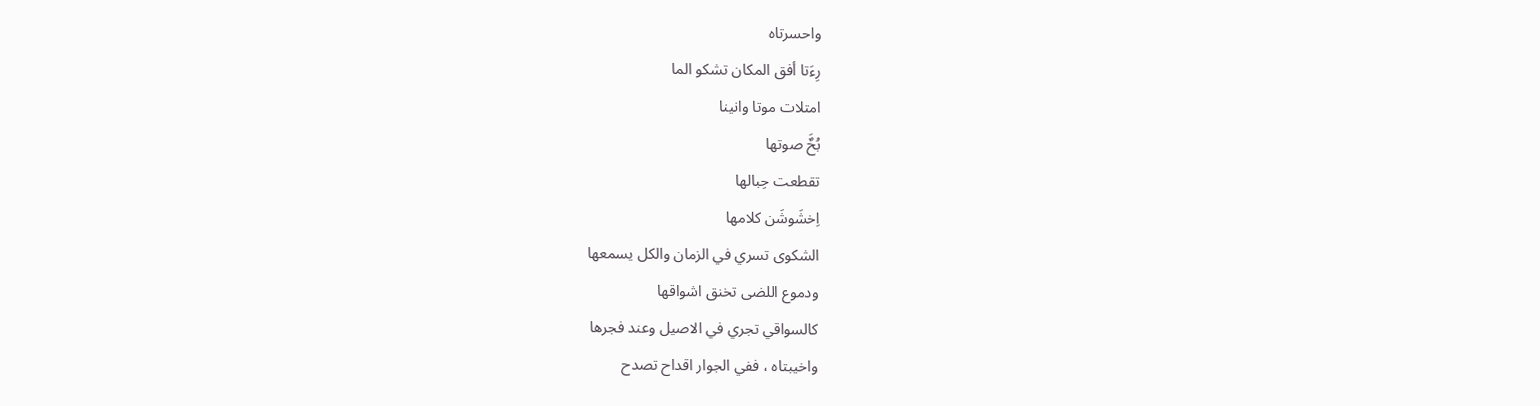واحسرتاه
رِءَتا أفق المكان تشكو الما
امتلات موتا وانينا
بُحٌَ صوتها
تقطعت حِبالها
اِخشَوشَن كلامها
الشكوى تسري في الزمان والكل يسمعها
ودموع اللضى تخنق اشواقها
كالسواقي تجري في الاصيل وعند فجرها
واخيبتاه ، ففي الجوار اقداح تصدح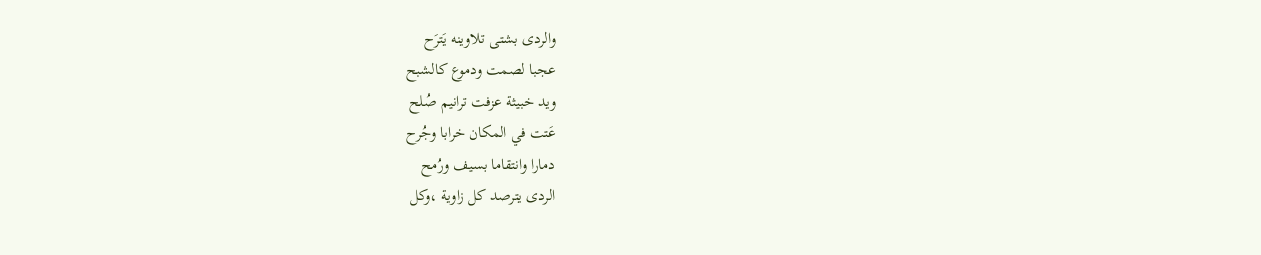والردى بشتى تلاوينه يَترَح
عجبا لصمت ودموع كالشبح
ويد خبيثة عزفت ترانيم صُلح
عَتت في المكان خرابا وجُرح
دمارا وانتقاما بسيف ورُمح
الردى يترصد كل زاوية ،وكل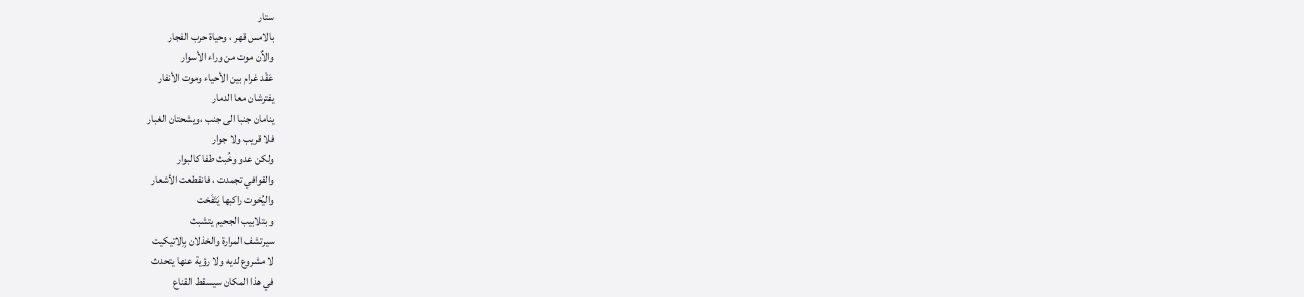ستار
بالامس قهر ، وحياة حرب الفجار
والاٌن موت من وراء الأسوار
عَقْد غرام بين الأحياء وموت الأنفار
يفترشان معا الدمار
ينامان جنبا الى جنب ،ويشحتان الغبار
فلا قريب ولا جوار
ولكن عدو وخُبث طفا كالبوار
والقوافي تجمدت ، فانقطعت الأشعار
واليُخوت راكبها يَتَفَخت
و بتلابيب الجحيم يتشبث
سيرتشف المرارة والخذلان بِاِلاتيكيت
لا مشروع لديه ولا رؤية عنها يتحدث
في هذا المكان سيسقط القناع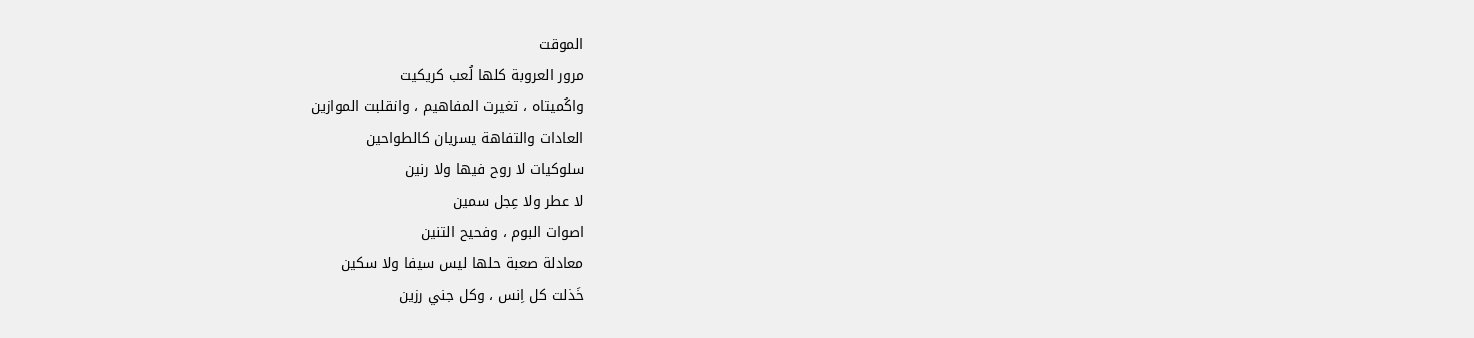الموقت
مرور العروبة كلها لُعب كريكيت
واكُميتاه ، تغيرت المفاهيم ، وانقلبت الموازين
العادات والتفاهة يسريان كالطواحين
سلوكيات لا روح فيها ولا رنين
لا عطر ولا عِجل سمين
اصوات البوم ، وفحيح التنين
معادلة صعبة حلها ليس سيفا ولا سكين
خَذلت كل اِنس ، وكل جني رزين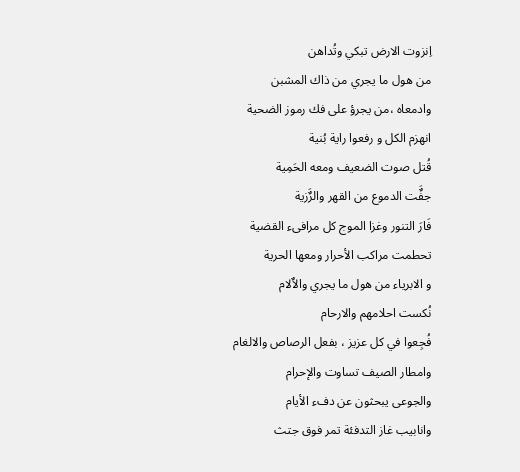اِنزوت الارض تبكي وتُداهن
من هول ما يجري من ذاك المشبن
وادمعاه ،من يجرؤ على فك رموز الضحية
انهزم الكل و رفعوا راية بُنية
قُتل صوت الضعيف ومعه الحَمِية
جفٌَت الدموع من القهر والرٌَزية
فَارَ التنور وغزا الموج كل مرافىء القضية
تحطمت مراكب الأحرار ومعها الحرية
و الابرياء من هول ما يجري والاٌلام
نُكست احلامهم والارحام
فُجِعوا في كل عزيز ، بفعل الرصاص والالغام
وامطار الصيف تساوت والإحرام
والجوعى يبحثون عن دفء الأيام
وانابيب غاز التدفئة تمر فوق جتث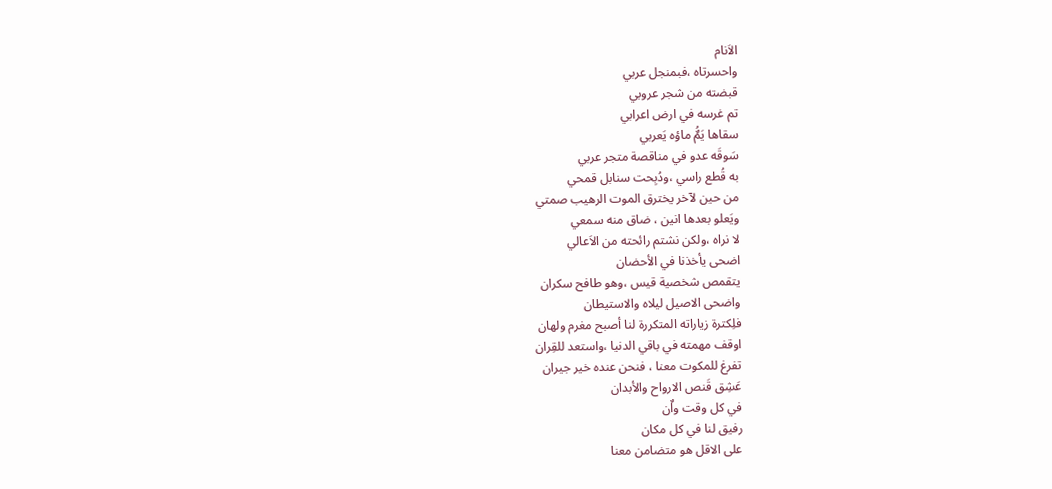الاَنام
واحسرتاه ،فبمنجل عربي
قبضته من شجر عروبي
تم غرسه في ارض اعرابي
سقاها يَمٌُ ماؤه يَعربي
سَوقَه عدو في مناقصة متجر عربي
به قُطع راسي ،ودُبِحت سنابل قمحي
من حين لآخر يخترق الموت الرهيب صمتي
ويَعلو بعدها انين ، ضاق منه سمعي
لا نراه ،ولكن نشتم رائحته من الاَعالي
اضحى يأخذنا في الأحضان
يتقمص شخصية قيس ،وهو طافح سكران
واضحى الاصيل ليلاه والاستيطان
فلِكترة زياراته المتكررة لنا أصبح مغرم ولهان
اوقف مهمته في باقي الدنيا ،واستعد للقِران
تفرغ للمكوت معنا ، فنحن عنده خير جيران
عَشِق قَنص الارواح والأبدان
في كل وقت واٌن
رفيق لنا في كل مكان
على الاقل هو متضامن معنا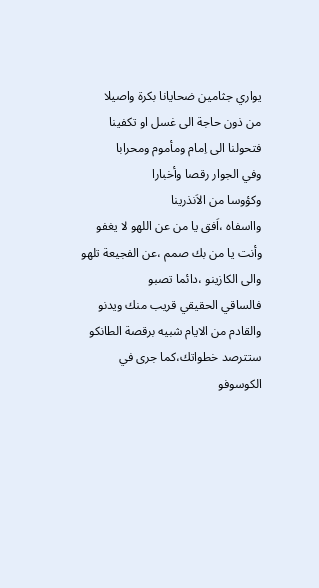يواري جثامين ضحايانا بكرة واصيلا
من ذون حاجة الى غسل او تكفينا
فتحولنا الى اِمام ومأموم ومحرابا
وفي الجوار رقصا وأخبارا
وكؤوسا من الاَنذرينا
وااسفاه ،اَفق يا من عن اللهو لا يغفو
وأنت يا من بك صمم ،عن الفجيعة تلهو
والى الكازينو ،دائما تصبو
فالساقي الحقيقي قريب منك ويدنو
والقادم من الايام شبيه برقصة الطانكو
ستترصد خطواتك،كما جرى في الكوسوفو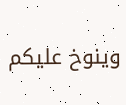وينوخ عليكم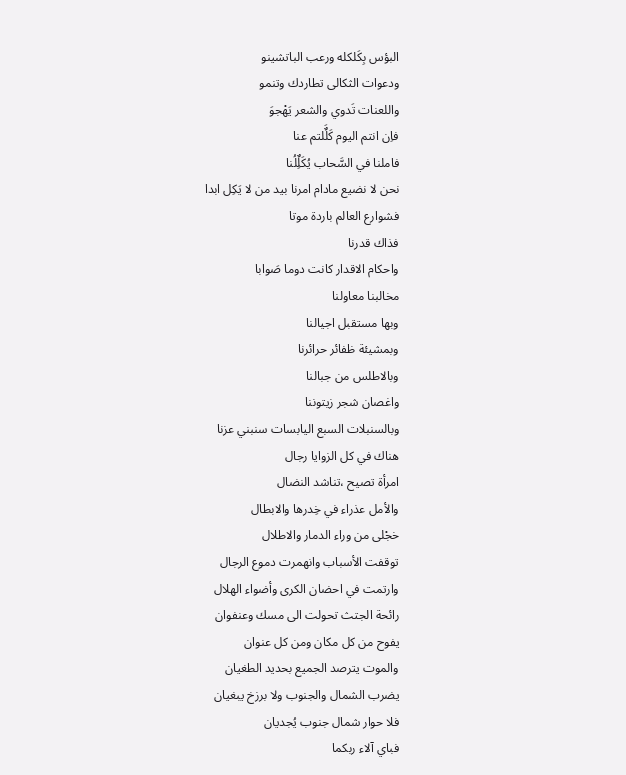البؤس بِكَلكله ورعب الباتشينو
ودعوات الثكالى تطاردك وتنمو
واللعنات تَدوي والشعر يَهْجوَ
فاِن انتم اليوم كَلٌَلتم عنا
فاملنا في السَّحاب يُكَلٌِلُنا
نحن لا نضيع مادام امرنا بيد من لا يَكِل ابدا
فشوارع العالم باردة موتا
فذاك قدرنا
واحكام الاقدار كانت دوما صَوابا
مخالبنا معاولنا
وبها مستقبل اجيالنا
وبمشيئة ظفائر حرائرنا
وبالاطلس من جبالنا
واغصان شجر زيتوننا
وبالسنبلات السبع اليابسات سنبني عزنا
هناك في كل الزوايا رجال
امرأة تصيح ،تناشد النضال
والأمل عذراء في خِدرها والابطال
خجْلى من وراء الدمار والاطلال
توقفت الأسباب وانهمرت دموع الرجال
وارتمت في احضان الكرى وأضواء الهلال
رائحة الجتث تحولت الى مسك وعنفوان
يفوح من كل مكان ومن كل عنوان
والموت يترصد الجميع بحديد الطغيان
يضرب الشمال والجنوب ولا برزخ يبغيان
فلا حوار شمال جنوب يُجديان
فباي آلاء ربكما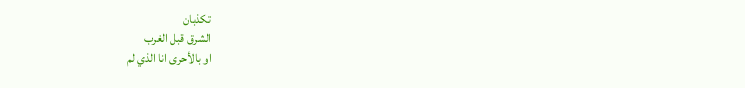تكذبان
الشرق قبل الغرب
او بالأحرى انا الذي لم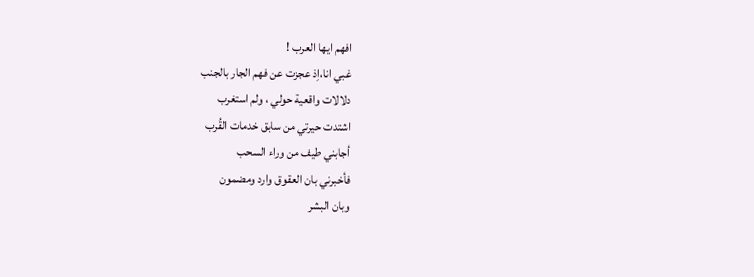افهم ايها العرب !
غبي انا،اِذ عجزت عن فهم الجار بالجنب
دلالات واقعية حولي ، ولم استغرب
اشتدت حيرتي من سابق خدمات القُرب
أجابني طيف من وراء السحب
فأخبرني بان العقوق وارد ومضمون
وبان البشر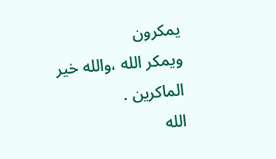يمكرون
ويمكر الله ،والله خير الماكرين .
الله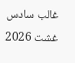غالب سادس غشت 2026